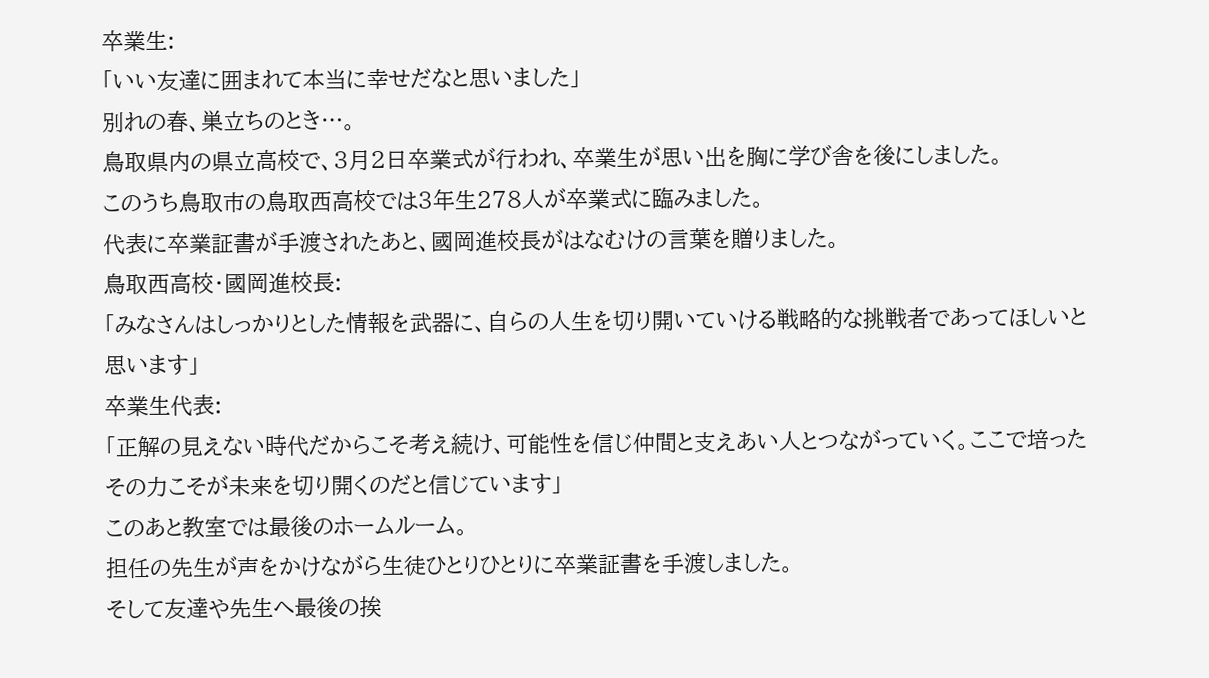卒業生:
「いい友達に囲まれて本当に幸せだなと思いました」
別れの春、巣立ちのとき…。
鳥取県内の県立高校で、3月2日卒業式が行われ、卒業生が思い出を胸に学び舎を後にしました。
このうち鳥取市の鳥取西高校では3年生278人が卒業式に臨みました。
代表に卒業証書が手渡されたあと、國岡進校長がはなむけの言葉を贈りました。
鳥取西高校・國岡進校長:
「みなさんはしっかりとした情報を武器に、自らの人生を切り開いていける戦略的な挑戦者であってほしいと思います」
卒業生代表:
「正解の見えない時代だからこそ考え続け、可能性を信じ仲間と支えあい人とつながっていく。ここで培ったその力こそが未来を切り開くのだと信じています」
このあと教室では最後のホームルーム。
担任の先生が声をかけながら生徒ひとりひとりに卒業証書を手渡しました。
そして友達や先生へ最後の挨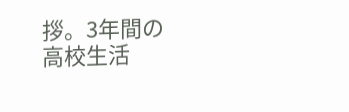拶。3年間の高校生活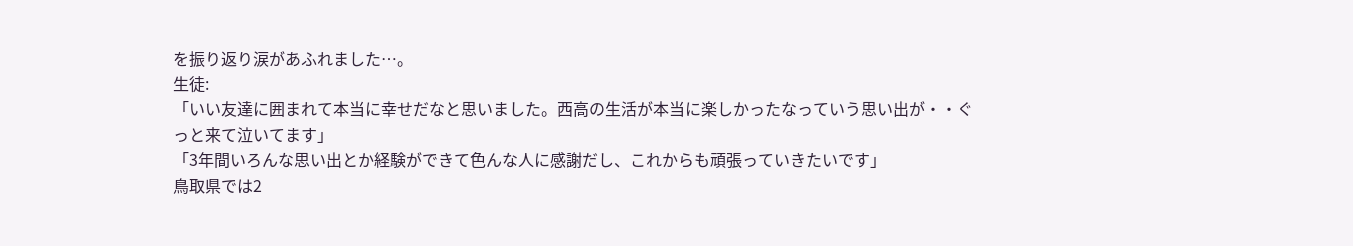を振り返り涙があふれました…。
生徒:
「いい友達に囲まれて本当に幸せだなと思いました。西高の生活が本当に楽しかったなっていう思い出が・・ぐっと来て泣いてます」
「3年間いろんな思い出とか経験ができて色んな人に感謝だし、これからも頑張っていきたいです」
鳥取県では2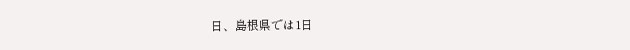日、島根県では1日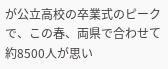が公立高校の卒業式のピークで、この春、両県で合わせて約8500人が思い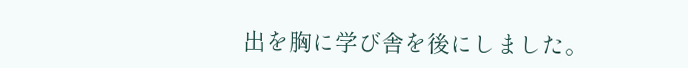出を胸に学び舎を後にしました。